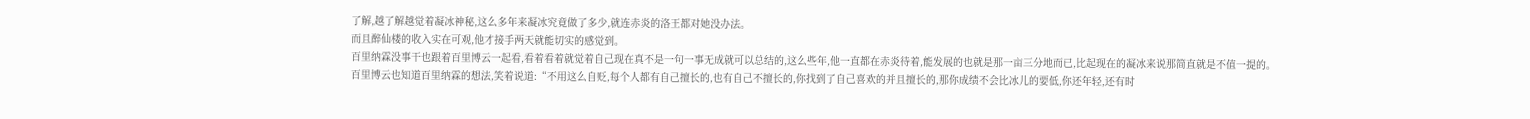了解,越了解越觉着凝冰神秘,这么多年来凝冰究竟做了多少,就连赤炎的洛王都对她没办法。
而且醉仙楼的收入实在可观,他才接手两天就能切实的感觉到。
百里纳霖没事干也跟着百里博云一起看,看着看着就觉着自己现在真不是一句一事无成就可以总结的,这么些年,他一直都在赤炎待着,能发展的也就是那一亩三分地而已,比起现在的凝冰来说那简直就是不值一提的。
百里博云也知道百里纳霖的想法,笑着说道:“不用这么自贬,每个人都有自己擅长的,也有自己不擅长的,你找到了自己喜欢的并且擅长的,那你成绩不会比冰儿的要低,你还年轻,还有时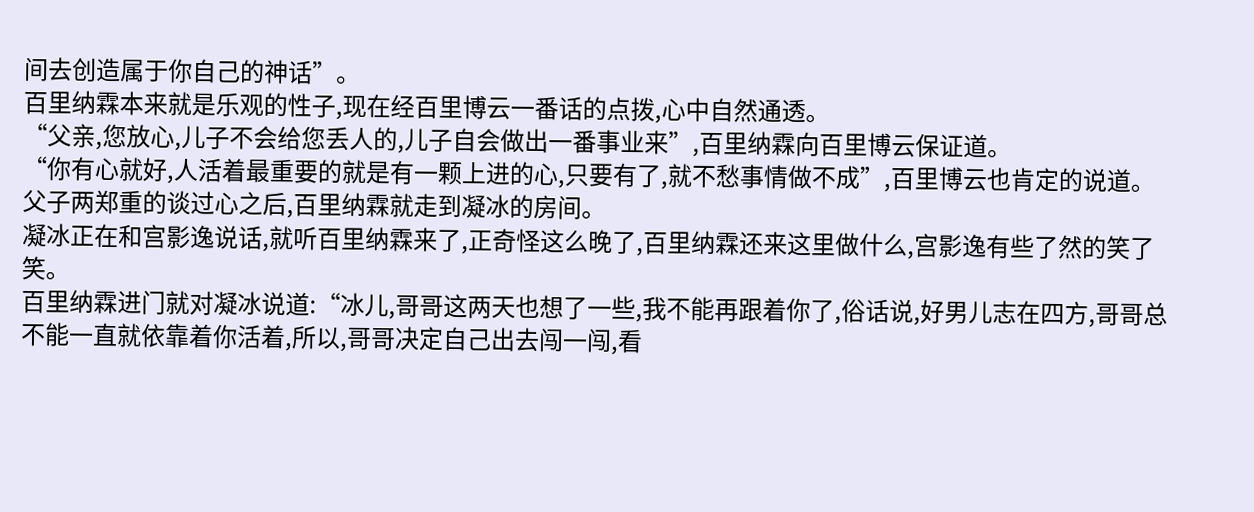间去创造属于你自己的神话”。
百里纳霖本来就是乐观的性子,现在经百里博云一番话的点拨,心中自然通透。
“父亲,您放心,儿子不会给您丢人的,儿子自会做出一番事业来”,百里纳霖向百里博云保证道。
“你有心就好,人活着最重要的就是有一颗上进的心,只要有了,就不愁事情做不成”,百里博云也肯定的说道。
父子两郑重的谈过心之后,百里纳霖就走到凝冰的房间。
凝冰正在和宫影逸说话,就听百里纳霖来了,正奇怪这么晚了,百里纳霖还来这里做什么,宫影逸有些了然的笑了笑。
百里纳霖进门就对凝冰说道:“冰儿,哥哥这两天也想了一些,我不能再跟着你了,俗话说,好男儿志在四方,哥哥总不能一直就依靠着你活着,所以,哥哥决定自己出去闯一闯,看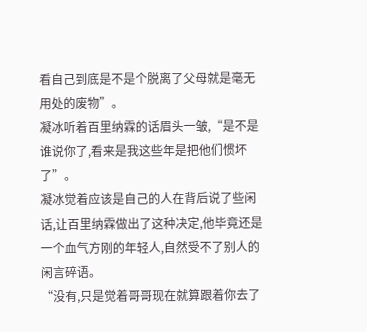看自己到底是不是个脱离了父母就是毫无用处的废物”。
凝冰听着百里纳霖的话眉头一皱,“是不是谁说你了,看来是我这些年是把他们惯坏了”。
凝冰觉着应该是自己的人在背后说了些闲话,让百里纳霖做出了这种决定,他毕竟还是一个血气方刚的年轻人,自然受不了别人的闲言碎语。
“没有,只是觉着哥哥现在就算跟着你去了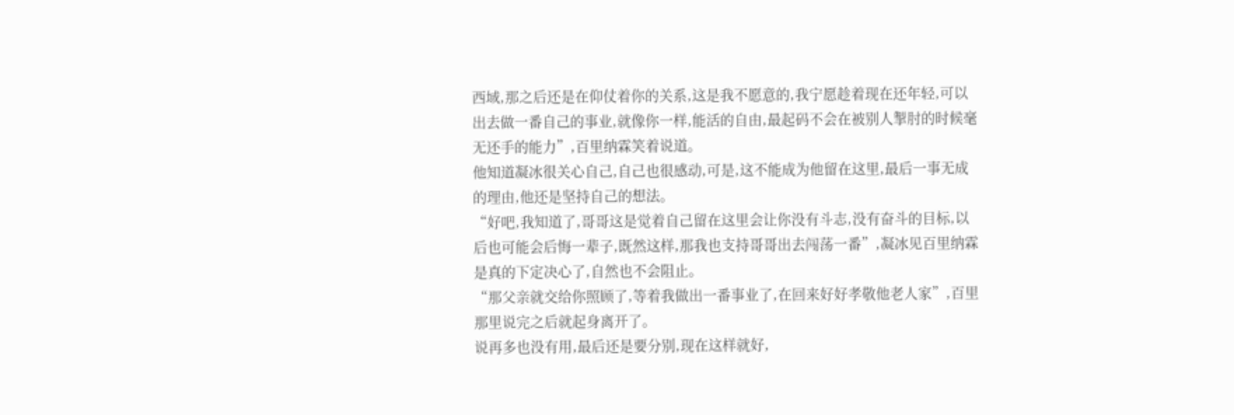西域,那之后还是在仰仗着你的关系,这是我不愿意的,我宁愿趁着现在还年轻,可以出去做一番自己的事业,就像你一样,能活的自由,最起码不会在被别人掣肘的时候毫无还手的能力”,百里纳霖笑着说道。
他知道凝冰很关心自己,自己也很感动,可是,这不能成为他留在这里,最后一事无成的理由,他还是坚持自己的想法。
“好吧,我知道了,哥哥这是觉着自己留在这里会让你没有斗志,没有奋斗的目标,以后也可能会后悔一辈子,既然这样,那我也支持哥哥出去闯荡一番”,凝冰见百里纳霖是真的下定决心了,自然也不会阻止。
“那父亲就交给你照顾了,等着我做出一番事业了,在回来好好孝敬他老人家”,百里那里说完之后就起身离开了。
说再多也没有用,最后还是要分别,现在这样就好,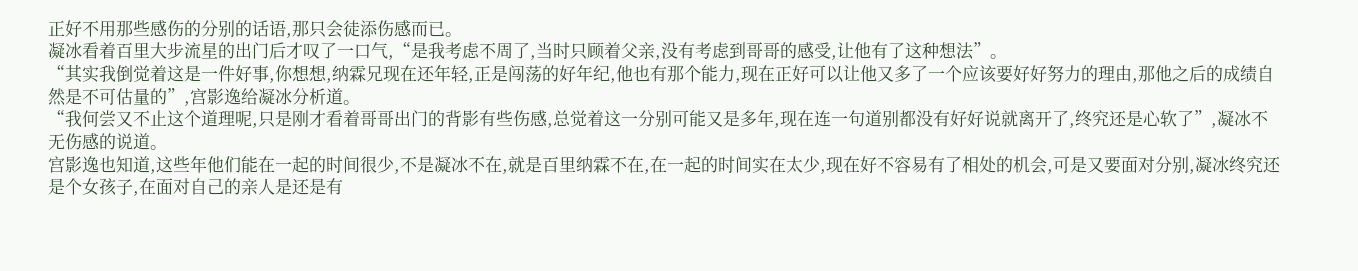正好不用那些感伤的分别的话语,那只会徒添伤感而已。
凝冰看着百里大步流星的出门后才叹了一口气,“是我考虑不周了,当时只顾着父亲,没有考虑到哥哥的感受,让他有了这种想法”。
“其实我倒觉着这是一件好事,你想想,纳霖兄现在还年轻,正是闯荡的好年纪,他也有那个能力,现在正好可以让他又多了一个应该要好好努力的理由,那他之后的成绩自然是不可估量的”,宫影逸给凝冰分析道。
“我何尝又不止这个道理呢,只是刚才看着哥哥出门的背影有些伤感,总觉着这一分别可能又是多年,现在连一句道别都没有好好说就离开了,终究还是心软了”,凝冰不无伤感的说道。
宫影逸也知道,这些年他们能在一起的时间很少,不是凝冰不在,就是百里纳霖不在,在一起的时间实在太少,现在好不容易有了相处的机会,可是又要面对分别,凝冰终究还是个女孩子,在面对自己的亲人是还是有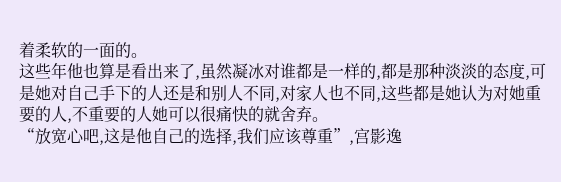着柔软的一面的。
这些年他也算是看出来了,虽然凝冰对谁都是一样的,都是那种淡淡的态度,可是她对自己手下的人还是和别人不同,对家人也不同,这些都是她认为对她重要的人,不重要的人她可以很痛快的就舍弃。
“放宽心吧,这是他自己的选择,我们应该尊重”,宫影逸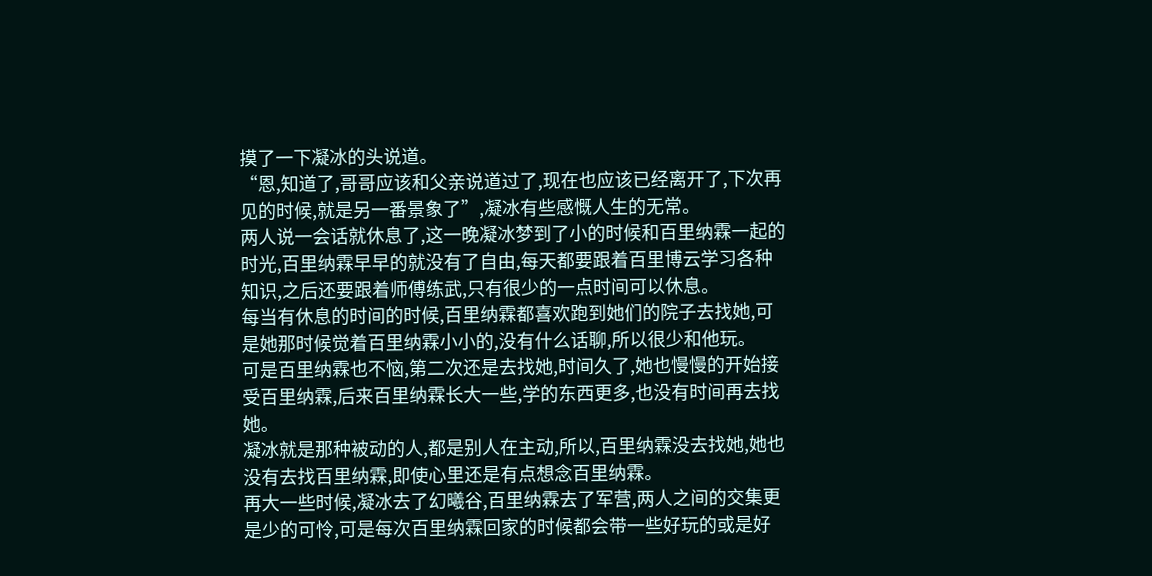摸了一下凝冰的头说道。
“恩,知道了,哥哥应该和父亲说道过了,现在也应该已经离开了,下次再见的时候,就是另一番景象了”,凝冰有些感慨人生的无常。
两人说一会话就休息了,这一晚凝冰梦到了小的时候和百里纳霖一起的时光,百里纳霖早早的就没有了自由,每天都要跟着百里博云学习各种知识,之后还要跟着师傅练武,只有很少的一点时间可以休息。
每当有休息的时间的时候,百里纳霖都喜欢跑到她们的院子去找她,可是她那时候觉着百里纳霖小小的,没有什么话聊,所以很少和他玩。
可是百里纳霖也不恼,第二次还是去找她,时间久了,她也慢慢的开始接受百里纳霖,后来百里纳霖长大一些,学的东西更多,也没有时间再去找她。
凝冰就是那种被动的人,都是别人在主动,所以,百里纳霖没去找她,她也没有去找百里纳霖,即使心里还是有点想念百里纳霖。
再大一些时候,凝冰去了幻曦谷,百里纳霖去了军营,两人之间的交集更是少的可怜,可是每次百里纳霖回家的时候都会带一些好玩的或是好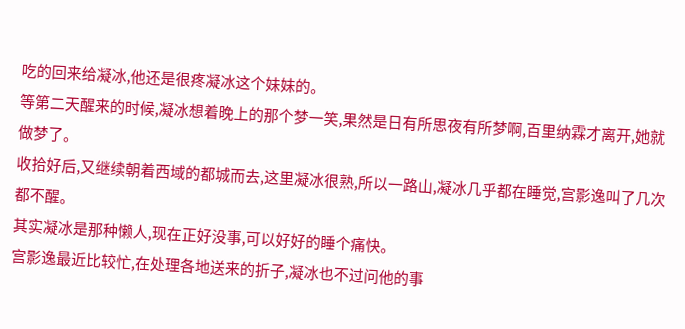吃的回来给凝冰,他还是很疼凝冰这个妹妹的。
等第二天醒来的时候,凝冰想着晚上的那个梦一笑,果然是日有所思夜有所梦啊,百里纳霖才离开,她就做梦了。
收拾好后,又继续朝着西域的都城而去,这里凝冰很熟,所以一路山,凝冰几乎都在睡觉,宫影逸叫了几次都不醒。
其实凝冰是那种懒人,现在正好没事,可以好好的睡个痛快。
宫影逸最近比较忙,在处理各地送来的折子,凝冰也不过问他的事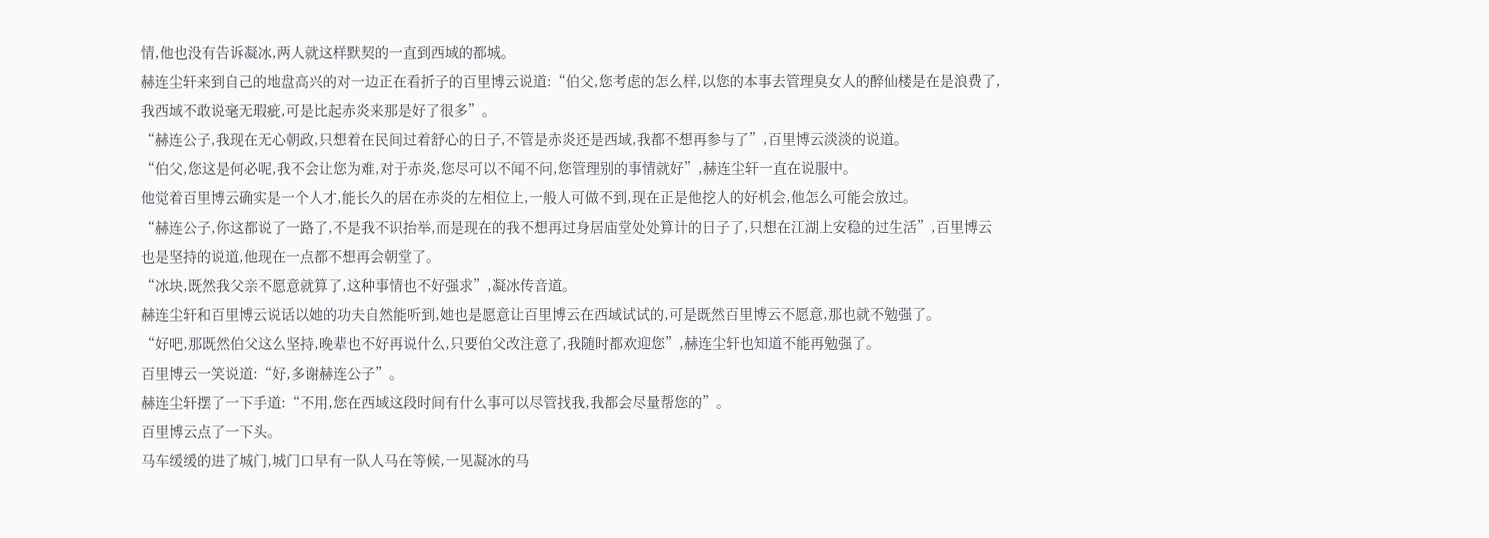情,他也没有告诉凝冰,两人就这样默契的一直到西域的都城。
赫连尘轩来到自己的地盘高兴的对一边正在看折子的百里博云说道:“伯父,您考虑的怎么样,以您的本事去管理臭女人的醉仙楼是在是浪费了,我西域不敢说毫无瑕疵,可是比起赤炎来那是好了很多”。
“赫连公子,我现在无心朝政,只想着在民间过着舒心的日子,不管是赤炎还是西域,我都不想再参与了”,百里博云淡淡的说道。
“伯父,您这是何必呢,我不会让您为难,对于赤炎,您尽可以不闻不问,您管理别的事情就好”,赫连尘轩一直在说服中。
他觉着百里博云确实是一个人才,能长久的居在赤炎的左相位上,一般人可做不到,现在正是他挖人的好机会,他怎么可能会放过。
“赫连公子,你这都说了一路了,不是我不识抬举,而是现在的我不想再过身居庙堂处处算计的日子了,只想在江湖上安稳的过生活”,百里博云也是坚持的说道,他现在一点都不想再会朝堂了。
“冰块,既然我父亲不愿意就算了,这种事情也不好强求”,凝冰传音道。
赫连尘轩和百里博云说话以她的功夫自然能听到,她也是愿意让百里博云在西域试试的,可是既然百里博云不愿意,那也就不勉强了。
“好吧,那既然伯父这么坚持,晚辈也不好再说什么,只要伯父改注意了,我随时都欢迎您”,赫连尘轩也知道不能再勉强了。
百里博云一笑说道:“好,多谢赫连公子”。
赫连尘轩摆了一下手道:“不用,您在西域这段时间有什么事可以尽管找我,我都会尽量帮您的”。
百里博云点了一下头。
马车缓缓的进了城门,城门口早有一队人马在等候,一见凝冰的马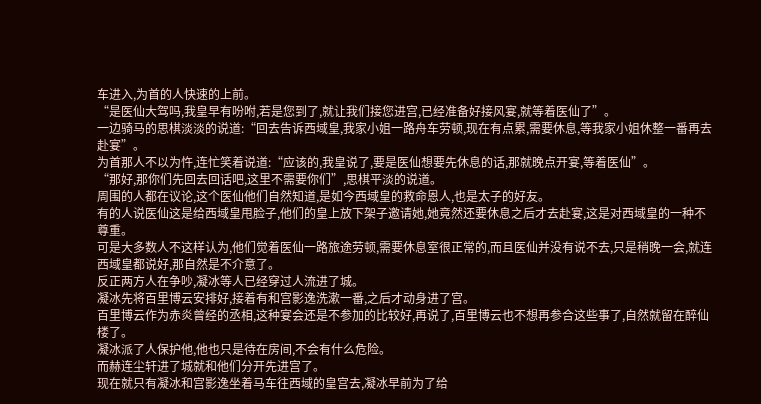车进入,为首的人快速的上前。
“是医仙大驾吗,我皇早有吩咐,若是您到了,就让我们接您进宫,已经准备好接风宴,就等着医仙了”。
一边骑马的思棋淡淡的说道:“回去告诉西域皇,我家小姐一路舟车劳顿,现在有点累,需要休息,等我家小姐休整一番再去赴宴”。
为首那人不以为忤,连忙笑着说道:“应该的,我皇说了,要是医仙想要先休息的话,那就晚点开宴,等着医仙”。
“那好,那你们先回去回话吧,这里不需要你们”,思棋平淡的说道。
周围的人都在议论,这个医仙他们自然知道,是如今西域皇的救命恩人,也是太子的好友。
有的人说医仙这是给西域皇甩脸子,他们的皇上放下架子邀请她,她竟然还要休息之后才去赴宴,这是对西域皇的一种不尊重。
可是大多数人不这样认为,他们觉着医仙一路旅途劳顿,需要休息室很正常的,而且医仙并没有说不去,只是稍晚一会,就连西域皇都说好,那自然是不介意了。
反正两方人在争吵,凝冰等人已经穿过人流进了城。
凝冰先将百里博云安排好,接着有和宫影逸洗漱一番,之后才动身进了宫。
百里博云作为赤炎曾经的丞相,这种宴会还是不参加的比较好,再说了,百里博云也不想再参合这些事了,自然就留在醉仙楼了。
凝冰派了人保护他,他也只是待在房间,不会有什么危险。
而赫连尘轩进了城就和他们分开先进宫了。
现在就只有凝冰和宫影逸坐着马车往西域的皇宫去,凝冰早前为了给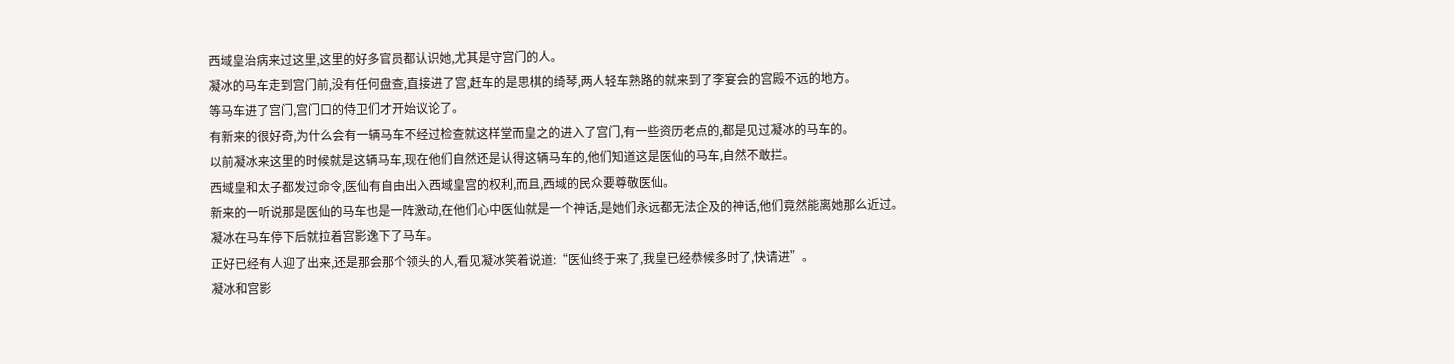西域皇治病来过这里,这里的好多官员都认识她,尤其是守宫门的人。
凝冰的马车走到宫门前,没有任何盘查,直接进了宫,赶车的是思棋的绮琴,两人轻车熟路的就来到了李宴会的宫殿不远的地方。
等马车进了宫门,宫门口的侍卫们才开始议论了。
有新来的很好奇,为什么会有一辆马车不经过检查就这样堂而皇之的进入了宫门,有一些资历老点的,都是见过凝冰的马车的。
以前凝冰来这里的时候就是这辆马车,现在他们自然还是认得这辆马车的,他们知道这是医仙的马车,自然不敢拦。
西域皇和太子都发过命令,医仙有自由出入西域皇宫的权利,而且,西域的民众要尊敬医仙。
新来的一听说那是医仙的马车也是一阵激动,在他们心中医仙就是一个神话,是她们永远都无法企及的神话,他们竟然能离她那么近过。
凝冰在马车停下后就拉着宫影逸下了马车。
正好已经有人迎了出来,还是那会那个领头的人,看见凝冰笑着说道:“医仙终于来了,我皇已经恭候多时了,快请进”。
凝冰和宫影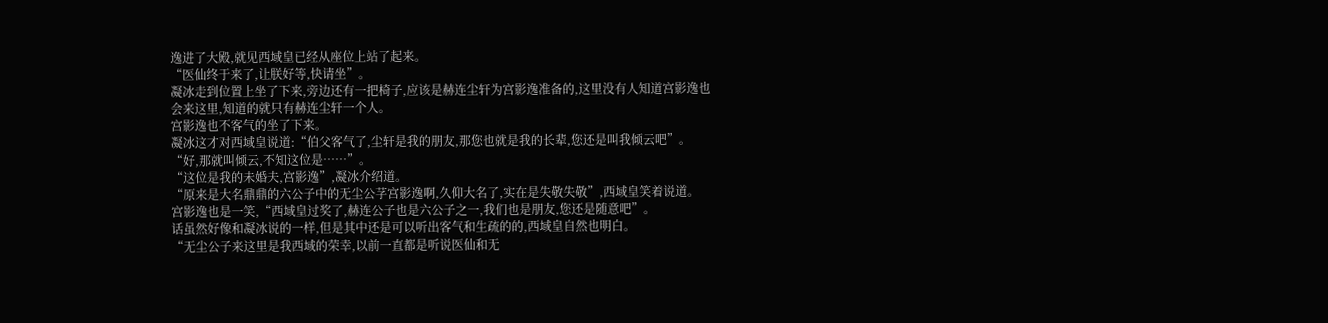逸进了大殿,就见西域皇已经从座位上站了起来。
“医仙终于来了,让朕好等,快请坐”。
凝冰走到位置上坐了下来,旁边还有一把椅子,应该是赫连尘轩为宫影逸准备的,这里没有人知道宫影逸也会来这里,知道的就只有赫连尘轩一个人。
宫影逸也不客气的坐了下来。
凝冰这才对西域皇说道:“伯父客气了,尘轩是我的朋友,那您也就是我的长辈,您还是叫我倾云吧”。
“好,那就叫倾云,不知这位是……”。
“这位是我的未婚夫,宫影逸”,凝冰介绍道。
“原来是大名鼎鼎的六公子中的无尘公芓宫影逸啊,久仰大名了,实在是失敬失敬”,西域皇笑着说道。
宫影逸也是一笑,“西域皇过奖了,赫连公子也是六公子之一,我们也是朋友,您还是随意吧”。
话虽然好像和凝冰说的一样,但是其中还是可以听出客气和生疏的的,西域皇自然也明白。
“无尘公子来这里是我西域的荣幸,以前一直都是听说医仙和无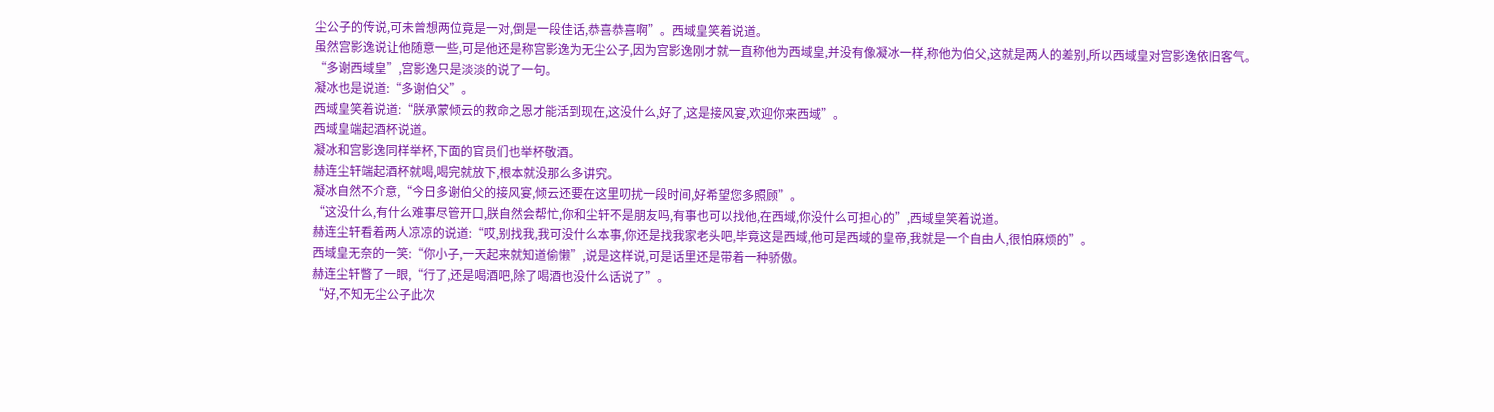尘公子的传说,可未曾想两位竟是一对,倒是一段佳话,恭喜恭喜啊”。西域皇笑着说道。
虽然宫影逸说让他随意一些,可是他还是称宫影逸为无尘公子,因为宫影逸刚才就一直称他为西域皇,并没有像凝冰一样,称他为伯父,这就是两人的差别,所以西域皇对宫影逸依旧客气。
“多谢西域皇”,宫影逸只是淡淡的说了一句。
凝冰也是说道:“多谢伯父”。
西域皇笑着说道:“朕承蒙倾云的救命之恩才能活到现在,这没什么,好了,这是接风宴,欢迎你来西域”。
西域皇端起酒杯说道。
凝冰和宫影逸同样举杯,下面的官员们也举杯敬酒。
赫连尘轩端起酒杯就喝,喝完就放下,根本就没那么多讲究。
凝冰自然不介意,“今日多谢伯父的接风宴,倾云还要在这里叨扰一段时间,好希望您多照顾”。
“这没什么,有什么难事尽管开口,朕自然会帮忙,你和尘轩不是朋友吗,有事也可以找他,在西域,你没什么可担心的”,西域皇笑着说道。
赫连尘轩看着两人凉凉的说道:“哎,别找我,我可没什么本事,你还是找我家老头吧,毕竟这是西域,他可是西域的皇帝,我就是一个自由人,很怕麻烦的”。
西域皇无奈的一笑:“你小子,一天起来就知道偷懒”,说是这样说,可是话里还是带着一种骄傲。
赫连尘轩瞥了一眼,“行了,还是喝酒吧,除了喝酒也没什么话说了”。
“好,不知无尘公子此次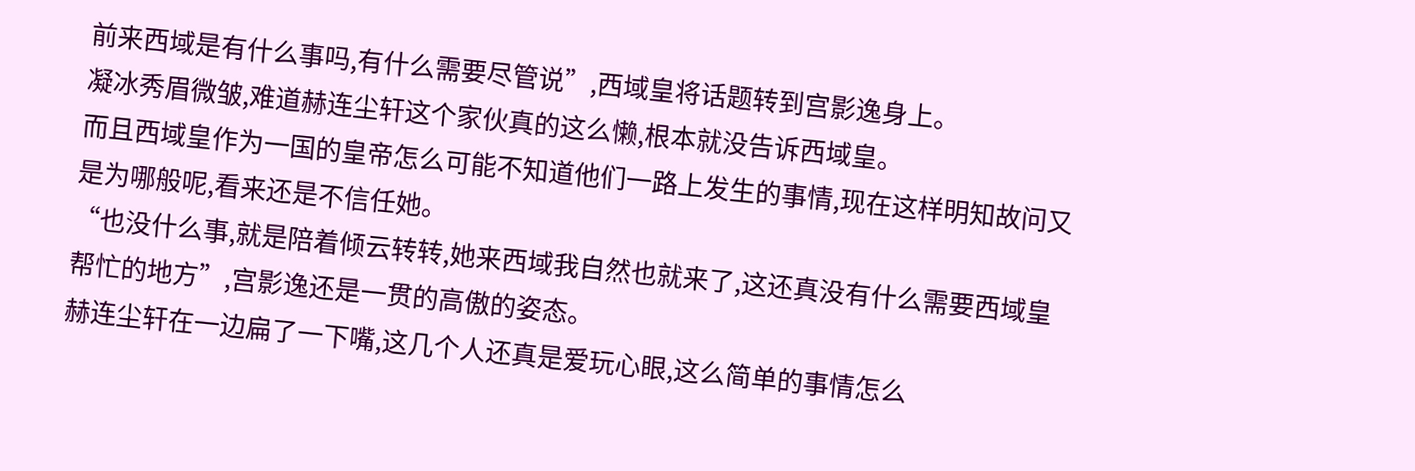前来西域是有什么事吗,有什么需要尽管说”,西域皇将话题转到宫影逸身上。
凝冰秀眉微皱,难道赫连尘轩这个家伙真的这么懒,根本就没告诉西域皇。
而且西域皇作为一国的皇帝怎么可能不知道他们一路上发生的事情,现在这样明知故问又是为哪般呢,看来还是不信任她。
“也没什么事,就是陪着倾云转转,她来西域我自然也就来了,这还真没有什么需要西域皇帮忙的地方”,宫影逸还是一贯的高傲的姿态。
赫连尘轩在一边扁了一下嘴,这几个人还真是爱玩心眼,这么简单的事情怎么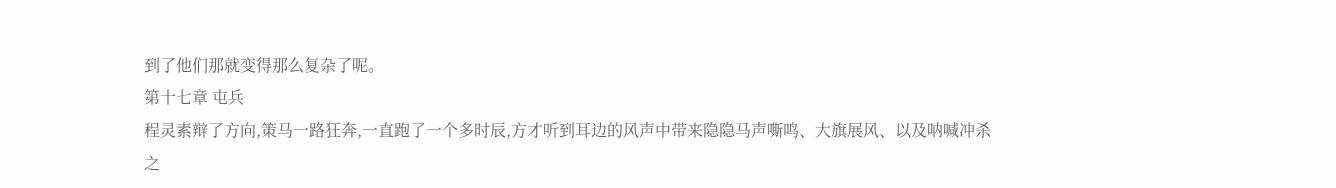到了他们那就变得那么复杂了呢。
第十七章 屯兵
程灵素辩了方向,策马一路狂奔,一直跑了一个多时辰,方才听到耳边的风声中带来隐隐马声嘶鸣、大旗展风、以及呐喊冲杀之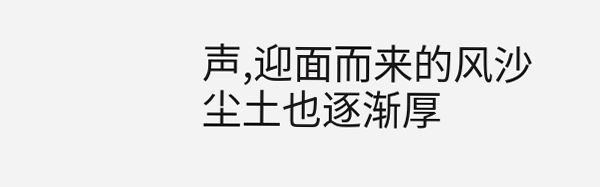声,迎面而来的风沙尘土也逐渐厚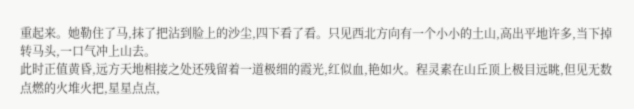重起来。她勒住了马,抹了把沾到脸上的沙尘,四下看了看。只见西北方向有一个小小的土山,高出平地许多,当下掉转马头,一口气冲上山去。
此时正值黄昏,远方天地相接之处还残留着一道极细的霞光,红似血,艳如火。程灵素在山丘顶上极目远眺,但见无数点燃的火堆火把,星星点点,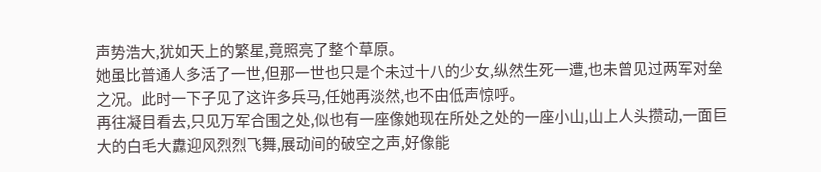声势浩大,犹如天上的繁星,竟照亮了整个草原。
她虽比普通人多活了一世,但那一世也只是个未过十八的少女,纵然生死一遭,也未曾见过两军对垒之况。此时一下子见了这许多兵马,任她再淡然,也不由低声惊呼。
再往凝目看去,只见万军合围之处,似也有一座像她现在所处之处的一座小山,山上人头攒动,一面巨大的白毛大纛迎风烈烈飞舞,展动间的破空之声,好像能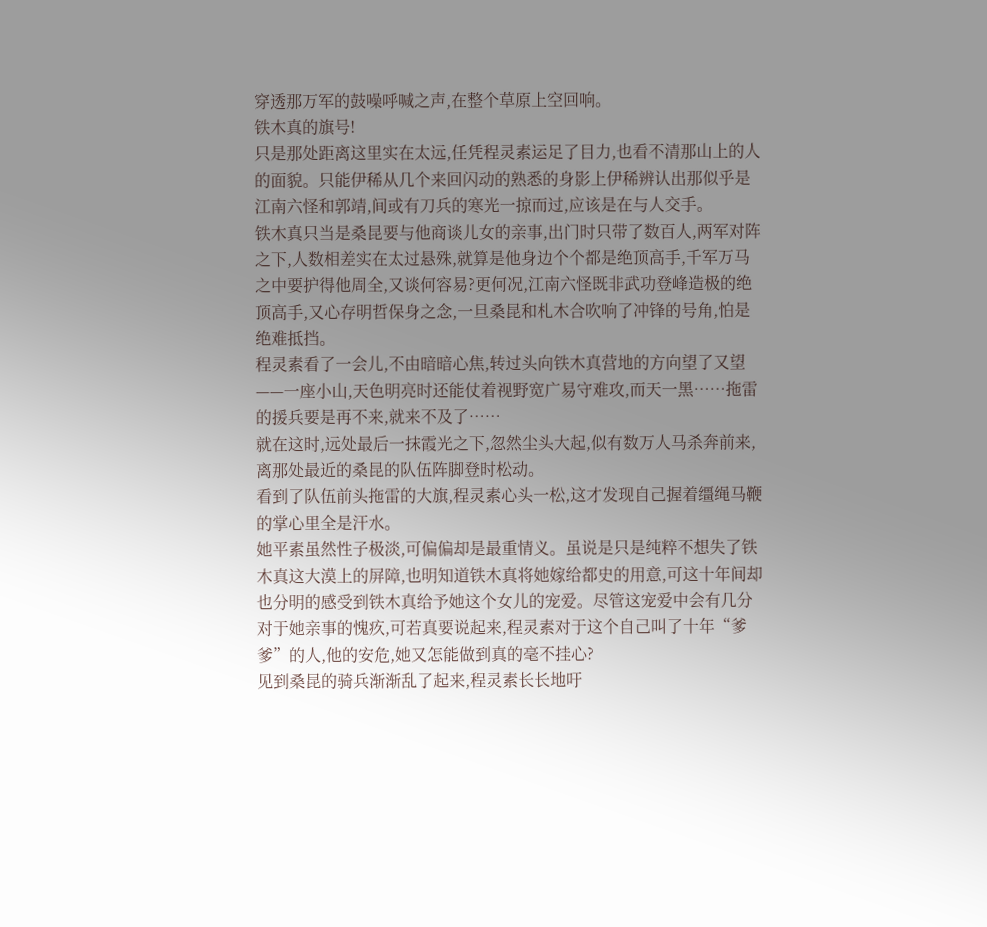穿透那万军的鼓噪呼喊之声,在整个草原上空回响。
铁木真的旗号!
只是那处距离这里实在太远,任凭程灵素运足了目力,也看不清那山上的人的面貌。只能伊稀从几个来回闪动的熟悉的身影上伊稀辨认出那似乎是江南六怪和郭靖,间或有刀兵的寒光一掠而过,应该是在与人交手。
铁木真只当是桑昆要与他商谈儿女的亲事,出门时只带了数百人,两军对阵之下,人数相差实在太过悬殊,就算是他身边个个都是绝顶高手,千军万马之中要护得他周全,又谈何容易?更何况,江南六怪既非武功登峰造极的绝顶高手,又心存明哲保身之念,一旦桑昆和札木合吹响了冲锋的号角,怕是绝难抵挡。
程灵素看了一会儿,不由暗暗心焦,转过头向铁木真营地的方向望了又望——一座小山,天色明亮时还能仗着视野宽广易守难攻,而天一黑……拖雷的援兵要是再不来,就来不及了……
就在这时,远处最后一抹霞光之下,忽然尘头大起,似有数万人马杀奔前来,离那处最近的桑昆的队伍阵脚登时松动。
看到了队伍前头拖雷的大旗,程灵素心头一松,这才发现自己握着缰绳马鞭的掌心里全是汗水。
她平素虽然性子极淡,可偏偏却是最重情义。虽说是只是纯粹不想失了铁木真这大漠上的屏障,也明知道铁木真将她嫁给都史的用意,可这十年间却也分明的感受到铁木真给予她这个女儿的宠爱。尽管这宠爱中会有几分对于她亲事的愧疚,可若真要说起来,程灵素对于这个自己叫了十年“爹爹”的人,他的安危,她又怎能做到真的毫不挂心?
见到桑昆的骑兵渐渐乱了起来,程灵素长长地吁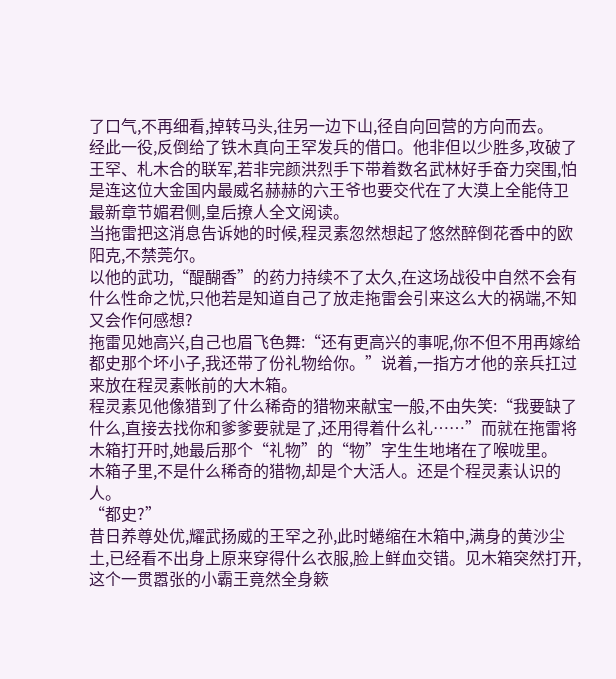了口气,不再细看,掉转马头,往另一边下山,径自向回营的方向而去。
经此一役,反倒给了铁木真向王罕发兵的借口。他非但以少胜多,攻破了王罕、札木合的联军,若非完颜洪烈手下带着数名武林好手奋力突围,怕是连这位大金国内最威名赫赫的六王爷也要交代在了大漠上全能侍卫最新章节媚君侧,皇后撩人全文阅读。
当拖雷把这消息告诉她的时候,程灵素忽然想起了悠然醉倒花香中的欧阳克,不禁莞尔。
以他的武功,“醍醐香”的药力持续不了太久,在这场战役中自然不会有什么性命之忧,只他若是知道自己了放走拖雷会引来这么大的祸端,不知又会作何感想?
拖雷见她高兴,自己也眉飞色舞:“还有更高兴的事呢,你不但不用再嫁给都史那个坏小子,我还带了份礼物给你。”说着,一指方才他的亲兵扛过来放在程灵素帐前的大木箱。
程灵素见他像猎到了什么稀奇的猎物来献宝一般,不由失笑:“我要缺了什么,直接去找你和爹爹要就是了,还用得着什么礼……”而就在拖雷将木箱打开时,她最后那个“礼物”的“物”字生生地堵在了喉咙里。
木箱子里,不是什么稀奇的猎物,却是个大活人。还是个程灵素认识的人。
“都史?”
昔日养尊处优,耀武扬威的王罕之孙,此时蜷缩在木箱中,满身的黄沙尘土,已经看不出身上原来穿得什么衣服,脸上鲜血交错。见木箱突然打开,这个一贯嚣张的小霸王竟然全身簌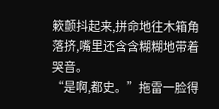簌颤抖起来,拼命地往木箱角落挤,嘴里还含含糊糊地带着哭音。
“是啊,都史。”拖雷一脸得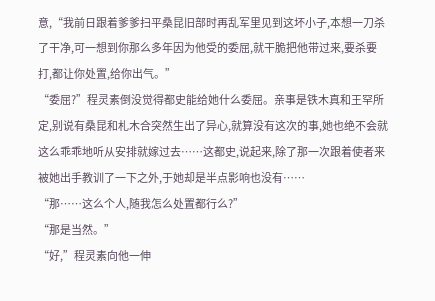意,“我前日跟着爹爹扫平桑昆旧部时再乱军里见到这坏小子,本想一刀杀了干净,可一想到你那么多年因为他受的委屈,就干脆把他带过来,要杀要打,都让你处置,给你出气。”
“委屈?”程灵素倒没觉得都史能给她什么委屈。亲事是铁木真和王罕所定,别说有桑昆和札木合突然生出了异心,就算没有这次的事,她也绝不会就这么乖乖地听从安排就嫁过去……这都史,说起来,除了那一次跟着使者来被她出手教训了一下之外,于她却是半点影响也没有……
“那……这么个人,随我怎么处置都行么?”
“那是当然。”
“好,”程灵素向他一伸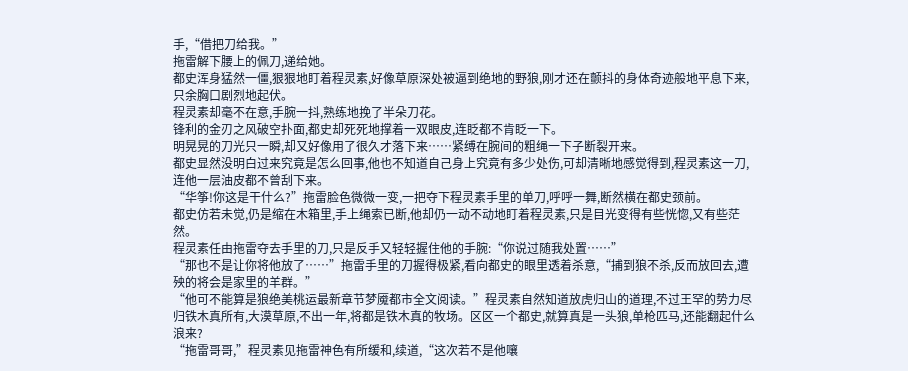手,“借把刀给我。”
拖雷解下腰上的佩刀,递给她。
都史浑身猛然一僵,狠狠地盯着程灵素,好像草原深处被逼到绝地的野狼,刚才还在颤抖的身体奇迹般地平息下来,只余胸口剧烈地起伏。
程灵素却毫不在意,手腕一抖,熟练地挽了半朵刀花。
锋利的金刃之风破空扑面,都史却死死地撑着一双眼皮,连眨都不肯眨一下。
明晃晃的刀光只一瞬,却又好像用了很久才落下来……紧缚在腕间的粗绳一下子断裂开来。
都史显然没明白过来究竟是怎么回事,他也不知道自己身上究竟有多少处伤,可却清晰地感觉得到,程灵素这一刀,连他一层油皮都不曾刮下来。
“华筝!你这是干什么?”拖雷脸色微微一变,一把夺下程灵素手里的单刀,呼呼一舞,断然横在都史颈前。
都史仿若未觉,仍是缩在木箱里,手上绳索已断,他却仍一动不动地盯着程灵素,只是目光变得有些恍惚,又有些茫然。
程灵素任由拖雷夺去手里的刀,只是反手又轻轻握住他的手腕:“你说过随我处置……”
“那也不是让你将他放了……”拖雷手里的刀握得极紧,看向都史的眼里透着杀意,“捕到狼不杀,反而放回去,遭殃的将会是家里的羊群。”
“他可不能算是狼绝美桃运最新章节梦魇都市全文阅读。”程灵素自然知道放虎归山的道理,不过王罕的势力尽归铁木真所有,大漠草原,不出一年,将都是铁木真的牧场。区区一个都史,就算真是一头狼,单枪匹马,还能翻起什么浪来?
“拖雷哥哥,”程灵素见拖雷神色有所缓和,续道,“这次若不是他嚷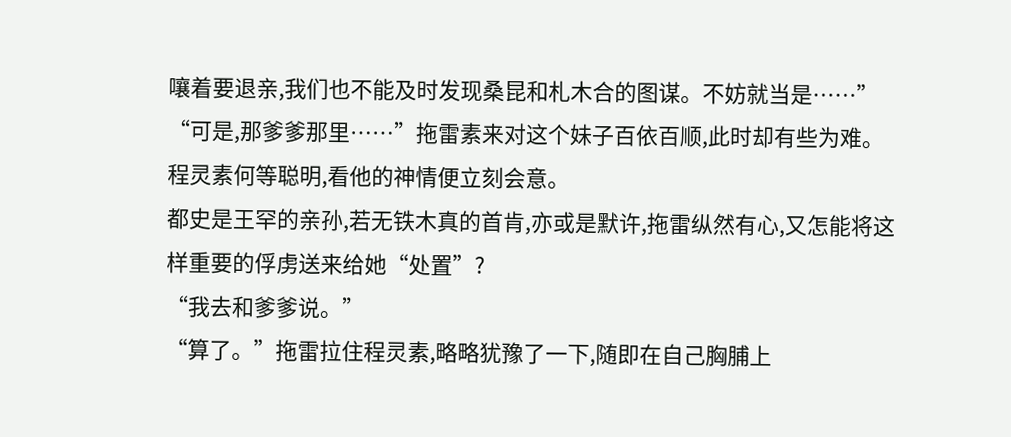嚷着要退亲,我们也不能及时发现桑昆和札木合的图谋。不妨就当是……”
“可是,那爹爹那里……”拖雷素来对这个妹子百依百顺,此时却有些为难。
程灵素何等聪明,看他的神情便立刻会意。
都史是王罕的亲孙,若无铁木真的首肯,亦或是默许,拖雷纵然有心,又怎能将这样重要的俘虏送来给她“处置”?
“我去和爹爹说。”
“算了。”拖雷拉住程灵素,略略犹豫了一下,随即在自己胸脯上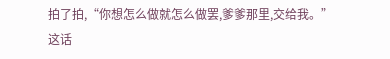拍了拍,“你想怎么做就怎么做罢,爹爹那里,交给我。”
这话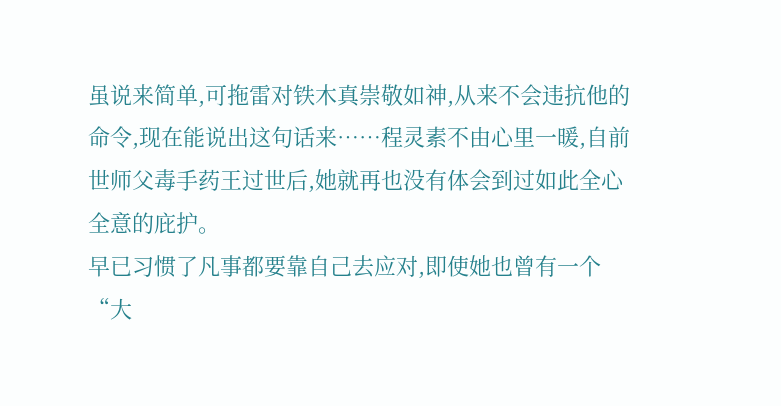虽说来简单,可拖雷对铁木真崇敬如神,从来不会违抗他的命令,现在能说出这句话来……程灵素不由心里一暖,自前世师父毒手药王过世后,她就再也没有体会到过如此全心全意的庇护。
早已习惯了凡事都要靠自己去应对,即使她也曾有一个“大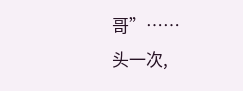哥”……
头一次,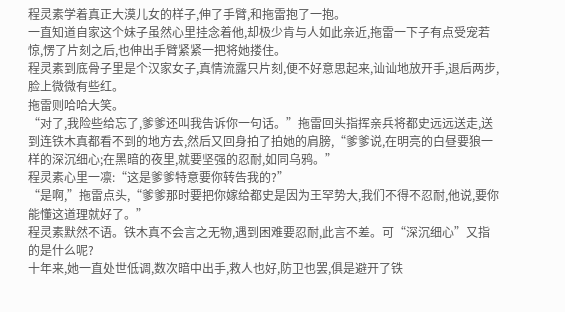程灵素学着真正大漠儿女的样子,伸了手臂,和拖雷抱了一抱。
一直知道自家这个妹子虽然心里挂念着他,却极少肯与人如此亲近,拖雷一下子有点受宠若惊,愣了片刻之后,也伸出手臂紧紧一把将她搂住。
程灵素到底骨子里是个汉家女子,真情流露只片刻,便不好意思起来,讪讪地放开手,退后两步,脸上微微有些红。
拖雷则哈哈大笑。
“对了,我险些给忘了,爹爹还叫我告诉你一句话。”拖雷回头指挥亲兵将都史远远送走,送到连铁木真都看不到的地方去,然后又回身拍了拍她的肩膀,“爹爹说,在明亮的白昼要狼一样的深沉细心;在黑暗的夜里,就要坚强的忍耐,如同乌鸦。”
程灵素心里一凛:“这是爹爹特意要你转告我的?”
“是啊,”拖雷点头,“爹爹那时要把你嫁给都史是因为王罕势大,我们不得不忍耐,他说,要你能懂这道理就好了。”
程灵素默然不语。铁木真不会言之无物,遇到困难要忍耐,此言不差。可“深沉细心”又指的是什么呢?
十年来,她一直处世低调,数次暗中出手,救人也好,防卫也罢,俱是避开了铁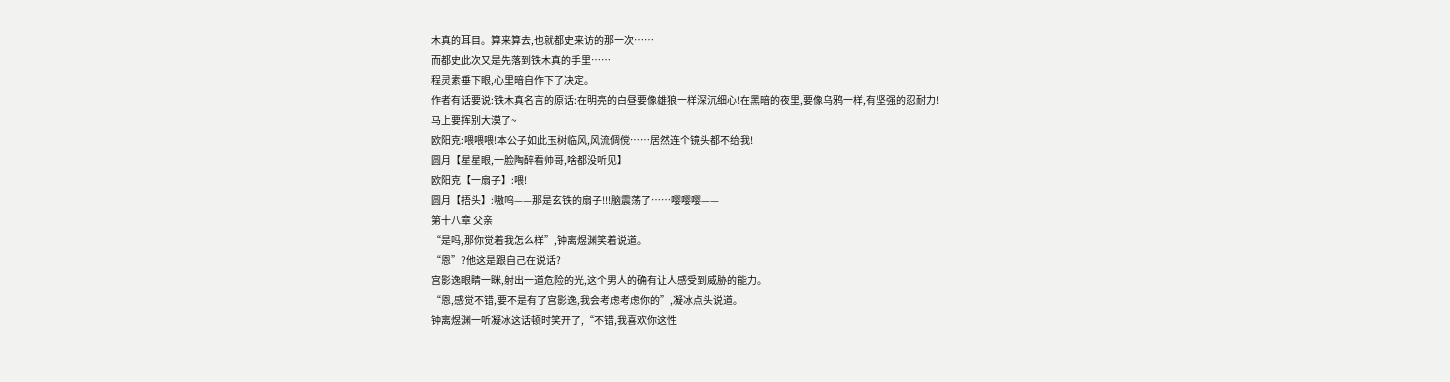木真的耳目。算来算去,也就都史来访的那一次……
而都史此次又是先落到铁木真的手里……
程灵素垂下眼,心里暗自作下了决定。
作者有话要说:铁木真名言的原话:在明亮的白昼要像雄狼一样深沉细心!在黑暗的夜里,要像乌鸦一样,有坚强的忍耐力!
马上要挥别大漠了~
欧阳克:喂喂喂!本公子如此玉树临风,风流倜傥……居然连个镜头都不给我!
圆月【星星眼,一脸陶醉看帅哥,啥都没听见】
欧阳克【一扇子】:喂!
圆月【捂头】:嗷呜——那是玄铁的扇子!!!脑震荡了……嘤嘤嘤——
第十八章 父亲
“是吗,那你觉着我怎么样”,钟离煜渊笑着说道。
“恩”?他这是跟自己在说话?
宫影逸眼睛一眯,射出一道危险的光,这个男人的确有让人感受到威胁的能力。
“恩,感觉不错,要不是有了宫影逸,我会考虑考虑你的”,凝冰点头说道。
钟离煜渊一听凝冰这话顿时笑开了,“不错,我喜欢你这性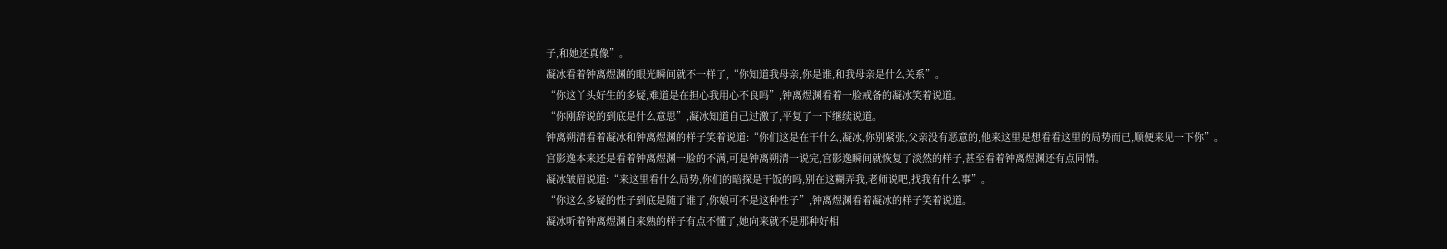子,和她还真像”。
凝冰看着钟离煜渊的眼光瞬间就不一样了,“你知道我母亲,你是谁,和我母亲是什么关系”。
“你这丫头好生的多疑,难道是在担心我用心不良吗”,钟离煜渊看着一脸戒备的凝冰笑着说道。
“你刚辞说的到底是什么意思”,凝冰知道自己过激了,平复了一下继续说道。
钟离朔清看着凝冰和钟离煜渊的样子笑着说道:“你们这是在干什么,凝冰,你别紧张,父亲没有恶意的,他来这里是想看看这里的局势而已,顺便来见一下你”。
宫影逸本来还是看着钟离煜渊一脸的不满,可是钟离朔清一说完,宫影逸瞬间就恢复了淡然的样子,甚至看着钟离煜渊还有点同情。
凝冰皱眉说道:“来这里看什么局势,你们的暗探是干饭的吗,别在这糊弄我,老师说吧,找我有什么事”。
“你这么多疑的性子到底是随了谁了,你娘可不是这种性子”,钟离煜渊看着凝冰的样子笑着说道。
凝冰听着钟离煜渊自来熟的样子有点不懂了,她向来就不是那种好相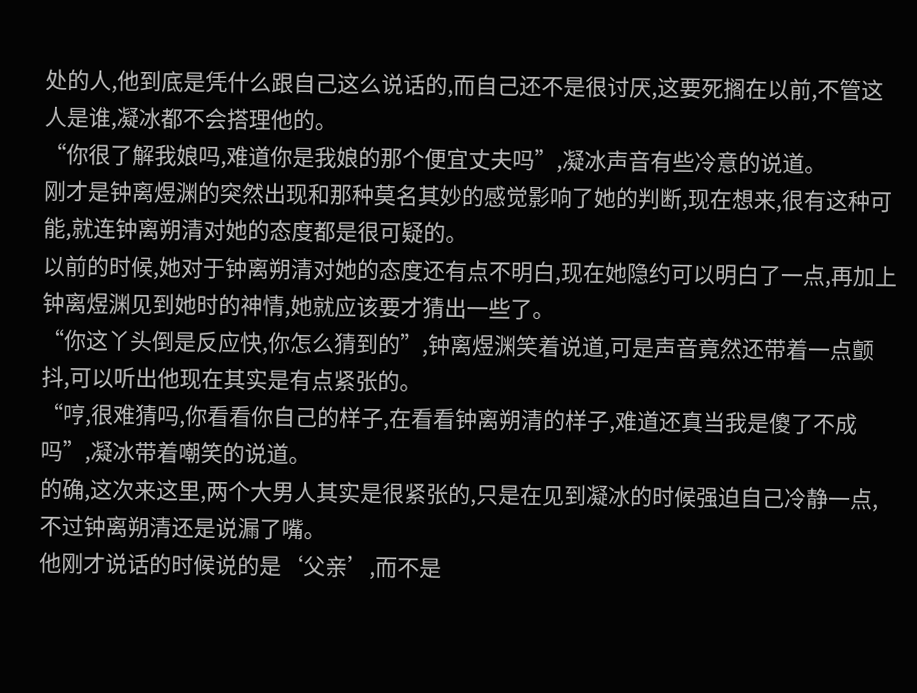处的人,他到底是凭什么跟自己这么说话的,而自己还不是很讨厌,这要死搁在以前,不管这人是谁,凝冰都不会搭理他的。
“你很了解我娘吗,难道你是我娘的那个便宜丈夫吗”,凝冰声音有些冷意的说道。
刚才是钟离煜渊的突然出现和那种莫名其妙的感觉影响了她的判断,现在想来,很有这种可能,就连钟离朔清对她的态度都是很可疑的。
以前的时候,她对于钟离朔清对她的态度还有点不明白,现在她隐约可以明白了一点,再加上钟离煜渊见到她时的神情,她就应该要才猜出一些了。
“你这丫头倒是反应快,你怎么猜到的”,钟离煜渊笑着说道,可是声音竟然还带着一点颤抖,可以听出他现在其实是有点紧张的。
“哼,很难猜吗,你看看你自己的样子,在看看钟离朔清的样子,难道还真当我是傻了不成吗”,凝冰带着嘲笑的说道。
的确,这次来这里,两个大男人其实是很紧张的,只是在见到凝冰的时候强迫自己冷静一点,不过钟离朔清还是说漏了嘴。
他刚才说话的时候说的是‘父亲’,而不是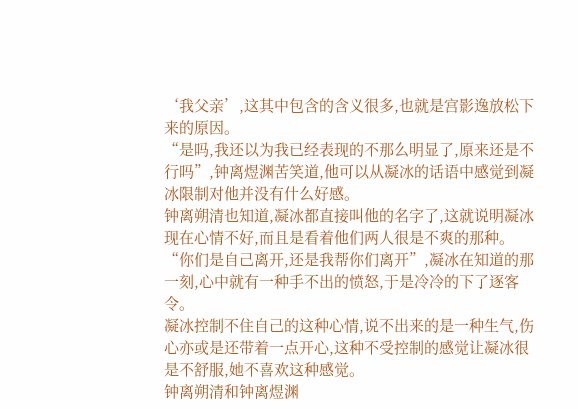‘我父亲’,这其中包含的含义很多,也就是宫影逸放松下来的原因。
“是吗,我还以为我已经表现的不那么明显了,原来还是不行吗”,钟离煜渊苦笑道,他可以从凝冰的话语中感觉到凝冰限制对他并没有什么好感。
钟离朔清也知道,凝冰都直接叫他的名字了,这就说明凝冰现在心情不好,而且是看着他们两人很是不爽的那种。
“你们是自己离开,还是我帮你们离开”,凝冰在知道的那一刻,心中就有一种手不出的愤怒,于是冷冷的下了逐客令。
凝冰控制不住自己的这种心情,说不出来的是一种生气,伤心亦或是还带着一点开心,这种不受控制的感觉让凝冰很是不舒服,她不喜欢这种感觉。
钟离朔清和钟离煜渊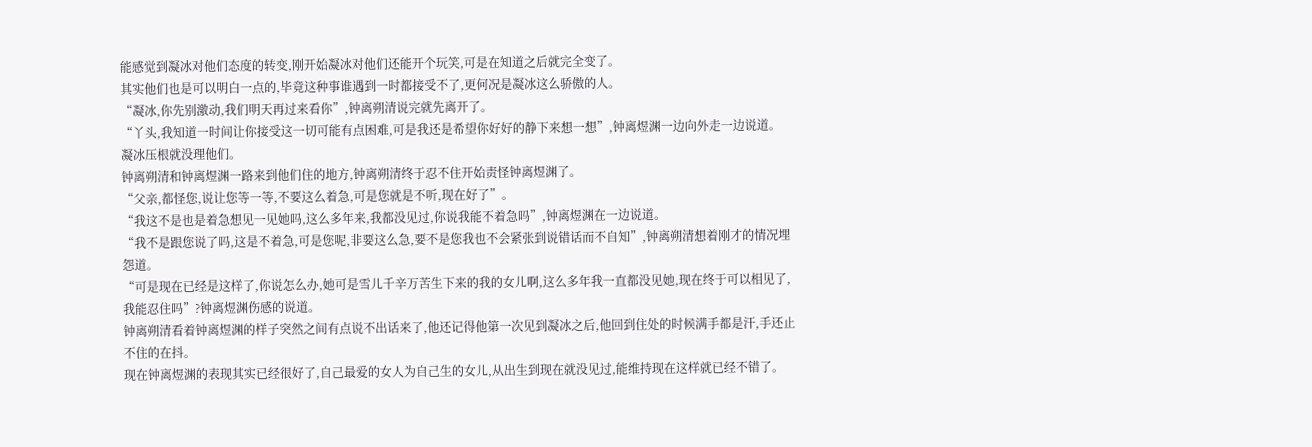能感觉到凝冰对他们态度的转变,刚开始凝冰对他们还能开个玩笑,可是在知道之后就完全变了。
其实他们也是可以明白一点的,毕竟这种事谁遇到一时都接受不了,更何况是凝冰这么骄傲的人。
“凝冰,你先别激动,我们明天再过来看你”,钟离朔清说完就先离开了。
“丫头,我知道一时间让你接受这一切可能有点困难,可是我还是希望你好好的静下来想一想”,钟离煜渊一边向外走一边说道。
凝冰压根就没理他们。
钟离朔清和钟离煜渊一路来到他们住的地方,钟离朔清终于忍不住开始责怪钟离煜渊了。
“父亲,都怪您,说让您等一等,不要这么着急,可是您就是不听,现在好了”。
“我这不是也是着急想见一见她吗,这么多年来,我都没见过,你说我能不着急吗”,钟离煜渊在一边说道。
“我不是跟您说了吗,这是不着急,可是您呢,非要这么急,要不是您我也不会紧张到说错话而不自知”,钟离朔清想着刚才的情况埋怨道。
“可是现在已经是这样了,你说怎么办,她可是雪儿千辛万苦生下来的我的女儿啊,这么多年我一直都没见她,现在终于可以相见了,我能忍住吗”?钟离煜渊伤感的说道。
钟离朔清看着钟离煜渊的样子突然之间有点说不出话来了,他还记得他第一次见到凝冰之后,他回到住处的时候满手都是汗,手还止不住的在抖。
现在钟离煜渊的表现其实已经很好了,自己最爱的女人为自己生的女儿,从出生到现在就没见过,能维持现在这样就已经不错了。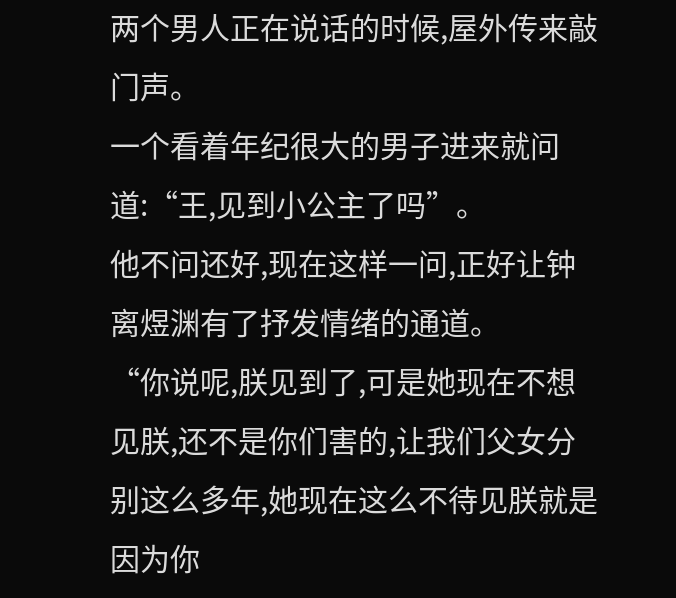两个男人正在说话的时候,屋外传来敲门声。
一个看着年纪很大的男子进来就问道:“王,见到小公主了吗”。
他不问还好,现在这样一问,正好让钟离煜渊有了抒发情绪的通道。
“你说呢,朕见到了,可是她现在不想见朕,还不是你们害的,让我们父女分别这么多年,她现在这么不待见朕就是因为你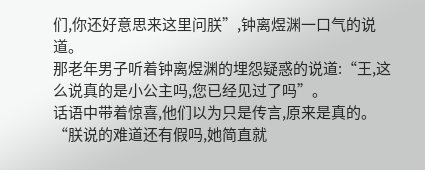们,你还好意思来这里问朕”,钟离煜渊一口气的说道。
那老年男子听着钟离煜渊的埋怨疑惑的说道:“王,这么说真的是小公主吗,您已经见过了吗”。
话语中带着惊喜,他们以为只是传言,原来是真的。
“朕说的难道还有假吗,她简直就